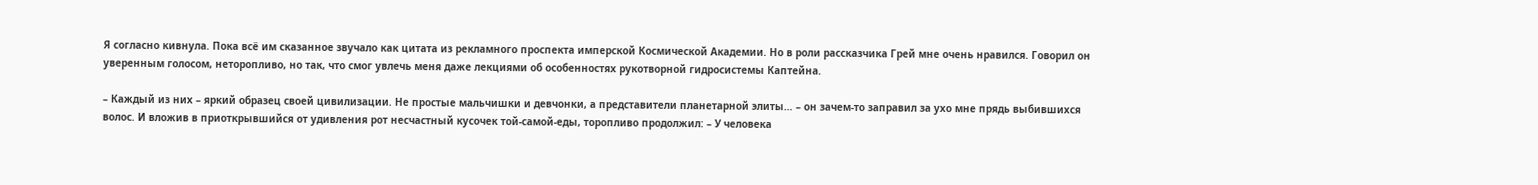Я согласно кивнула. Пока всё им сказанное звучало как цитата из рекламного проспекта имперской Космической Академии. Но в роли рассказчика Грей мне очень нравился. Говорил он уверенным голосом, неторопливо, но так, что смог увлечь меня даже лекциями об особенностях рукотворной гидросистемы Каптейна.

– Каждый из них – яркий образец своей цивилизации. Не простые мальчишки и девчонки, а представители планетарной элиты… – он зачем-то заправил за ухо мне прядь выбившихся волос. И вложив в приоткрывшийся от удивления рот несчастный кусочек той-самой-еды, торопливо продолжил: – У человека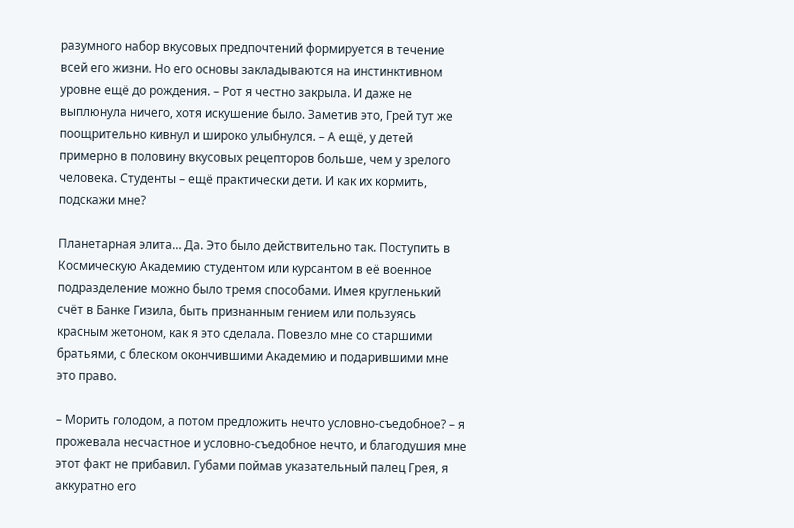разумного набор вкусовых предпочтений формируется в течение всей его жизни. Но его основы закладываются на инстинктивном уровне ещё до рождения. – Рот я честно закрыла. И даже не выплюнула ничего, хотя искушение было. Заметив это, Грей тут же поощрительно кивнул и широко улыбнулся. – А ещё, у детей примерно в половину вкусовых рецепторов больше, чем у зрелого человека. Студенты – ещё практически дети. И как их кормить, подскажи мне?

Планетарная элита… Да. Это было действительно так. Поступить в Космическую Академию студентом или курсантом в её военное подразделение можно было тремя способами. Имея кругленький счёт в Банке Гизила, быть признанным гением или пользуясь красным жетоном, как я это сделала. Повезло мне со старшими братьями, с блеском окончившими Академию и подарившими мне это право.

– Морить голодом, а потом предложить нечто условно-съедобное? – я прожевала несчастное и условно-съедобное нечто, и благодушия мне этот факт не прибавил. Губами поймав указательный палец Грея, я аккуратно его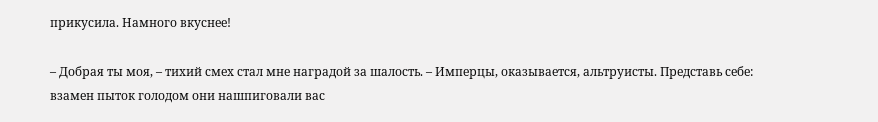прикусила. Намного вкуснее!

– Добрая ты моя, – тихий смех стал мне наградой за шалость. – Имперцы, оказывается, альтруисты. Представь себе: взамен пыток голодом они нашпиговали вас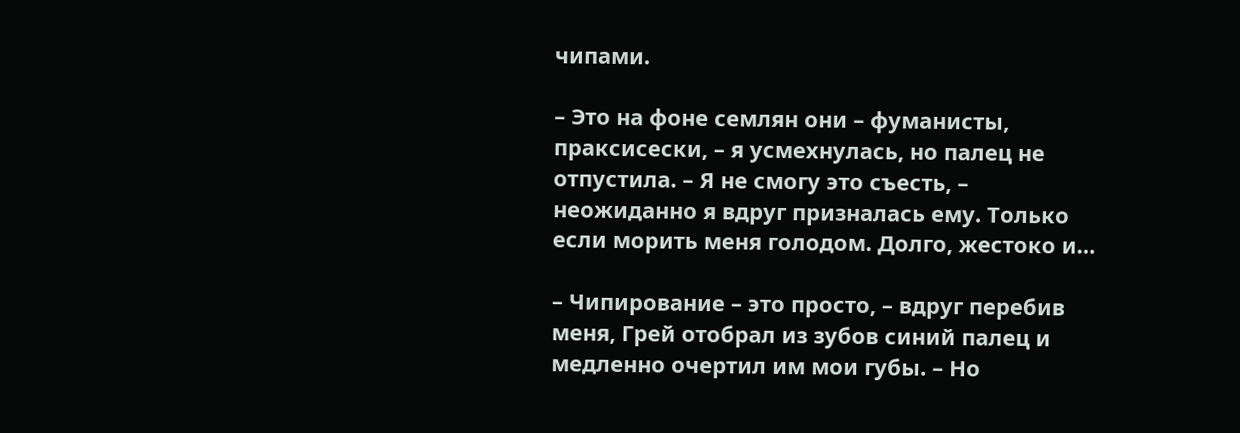чипами.

– Это на фоне семлян они – фуманисты, праксисески, – я усмехнулась, но палец не отпустила. – Я не смогу это съесть, – неожиданно я вдруг призналась ему. Только если морить меня голодом. Долго, жестоко и…

– Чипирование – это просто, – вдруг перебив меня, Грей отобрал из зубов синий палец и медленно очертил им мои губы. – Но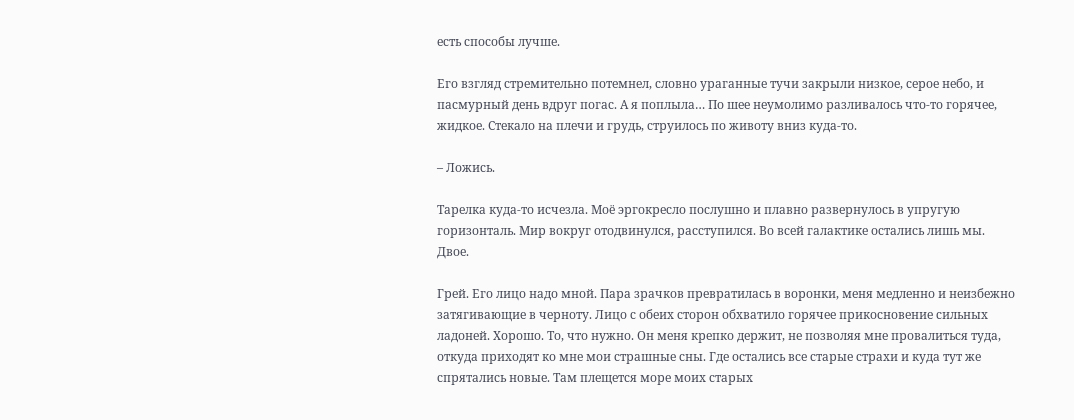есть способы лучше.

Его взгляд стремительно потемнел, словно ураганные тучи закрыли низкое, серое небо, и пасмурный день вдруг погас. А я поплыла… По шее неумолимо разливалось что-то горячее, жидкое. Стекало на плечи и грудь, струилось по животу вниз куда-то.

– Ложись.

Тарелка куда-то исчезла. Моё эргокресло послушно и плавно развернулось в упругую горизонталь. Мир вокруг отодвинулся, расступился. Во всей галактике остались лишь мы. Двое.

Грей. Его лицо надо мной. Пара зрачков превратилась в воронки, меня медленно и неизбежно затягивающие в черноту. Лицо с обеих сторон обхватило горячее прикосновение сильных ладоней. Хорошо. То, что нужно. Он меня крепко держит, не позволяя мне провалиться туда, откуда приходят ко мне мои страшные сны. Где остались все старые страхи и куда тут же спрятались новые. Там плещется море моих старых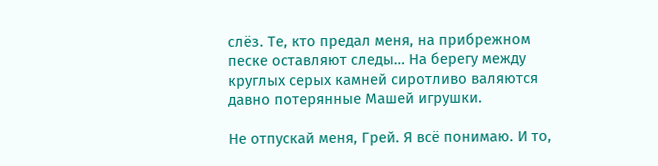слёз. Те, кто предал меня, на прибрежном песке оставляют следы… На берегу между круглых серых камней сиротливо валяются давно потерянные Машей игрушки.

Не отпускай меня, Грей. Я всё понимаю. И то,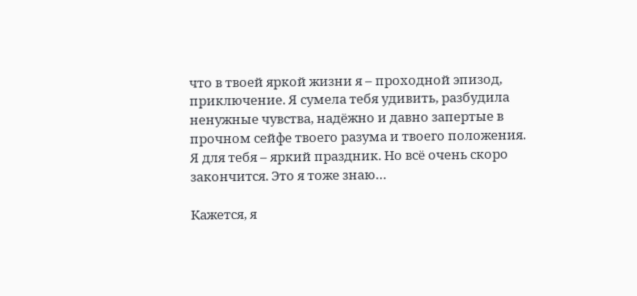что в твоей яркой жизни я – проходной эпизод, приключение. Я сумела тебя удивить, разбудила ненужные чувства, надёжно и давно запертые в прочном сейфе твоего разума и твоего положения. Я для тебя – яркий праздник. Но всё очень скоро закончится. Это я тоже знаю…

Кажется, я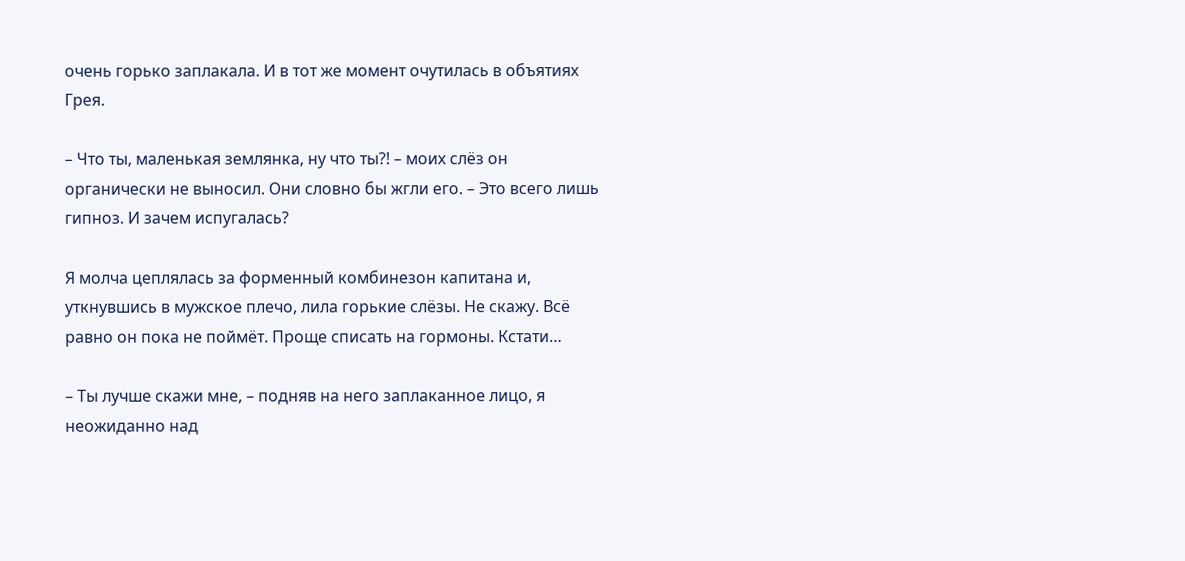очень горько заплакала. И в тот же момент очутилась в объятиях Грея.

– Что ты, маленькая землянка, ну что ты?! – моих слёз он органически не выносил. Они словно бы жгли его. – Это всего лишь гипноз. И зачем испугалась?

Я молча цеплялась за форменный комбинезон капитана и, уткнувшись в мужское плечо, лила горькие слёзы. Не скажу. Всё равно он пока не поймёт. Проще списать на гормоны. Кстати…

– Ты лучше скажи мне, – подняв на него заплаканное лицо, я неожиданно над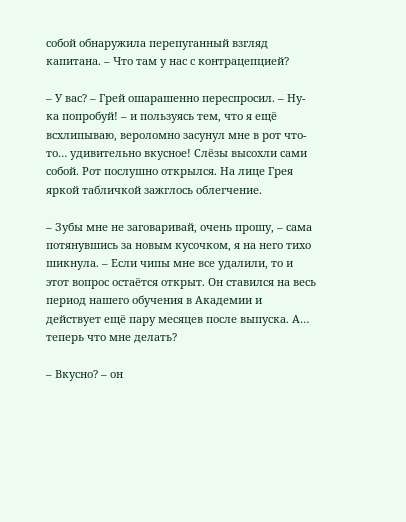собой обнаружила перепуганный взгляд капитана. – Что там у нас с контрацепцией?

– У вас? – Грей ошарашенно переспросил. – Ну-ка попробуй! – и пользуясь тем, что я ещё всхлипываю, вероломно засунул мне в рот что-то… удивительно вкусное! Слёзы высохли сами собой. Рот послушно открылся. На лице Грея яркой табличкой зажглось облегчение.

– Зубы мне не заговаривай, очень прошу, – сама потянувшись за новым кусочком, я на него тихо шикнула. – Если чипы мне все удалили, то и этот вопрос остаётся открыт. Он ставился на весь период нашего обучения в Академии и действует ещё пару месяцев после выпуска. А… теперь что мне делать?

– Вкусно? – он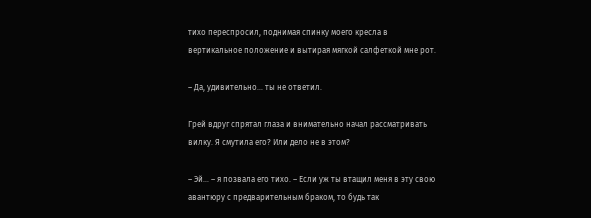тихо переспросил, поднимая спинку моего кресла в вертикальное положение и вытирая мягкой салфеткой мне рот.

– Да, удивительно… ты не ответил.

Грей вдруг спрятал глаза и внимательно начал рассматривать вилку. Я смутила его? Или дело не в этом?

– Эй… – я позвала его тихо. – Если уж ты втащил меня в эту свою авантюру с предварительным браком, то будь так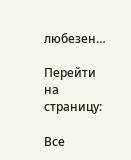любезен…

Перейти на страницу:

Все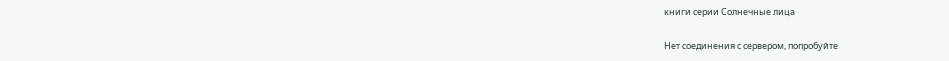книги серии Солнечные лица

Нет соединения с сервером, попробуйте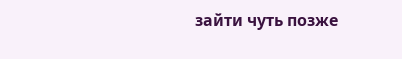зайти чуть позже